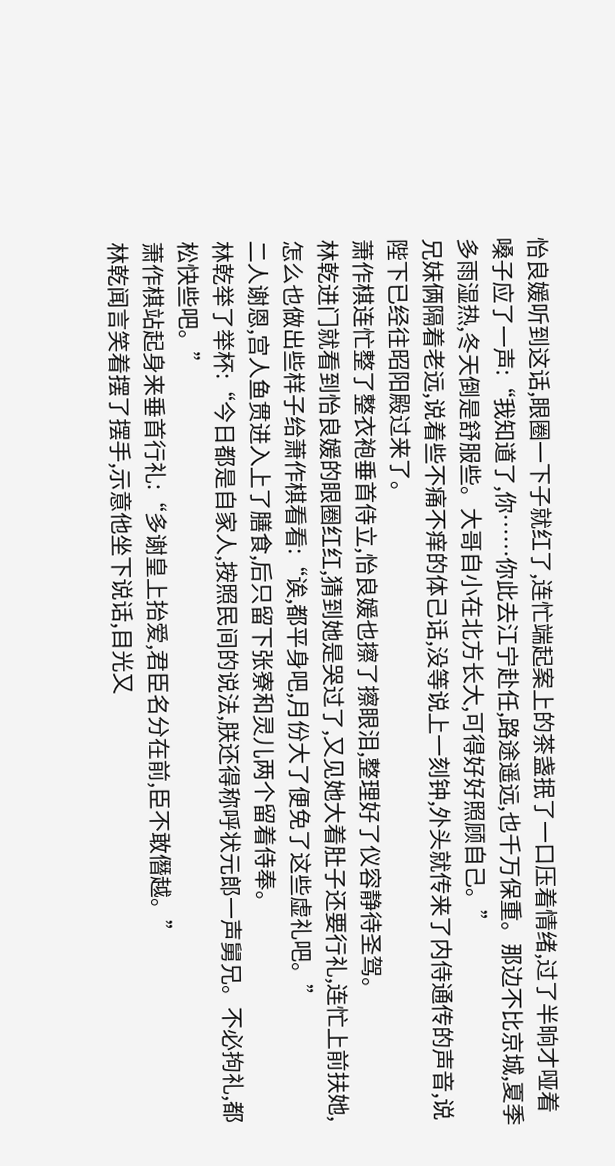怡良媛听到这话,眼圈一下子就红了,连忙端起案上的茶盏抿了一口压着情绪,过了半晌才哑着嗓子应了一声:“我知道了,你……你此去江宁赴任,路途遥远,也千万保重。那边不比京城,夏季多雨湿热,冬天倒是舒服些。大哥自小在北方长大,可得好好照顾自己。”
兄妹俩隔着老远,说着些不痛不痒的体己话,没等说上一刻钟,外头就传来了内侍通传的声音,说陛下已经往昭阳殿过来了。
萧作棋连忙整了整衣袍垂首侍立,怡良媛也擦了擦眼泪,整理好了仪容静待圣驾。
林乾进门就看到怡良媛的眼圈红红,猜到她是哭过了,又见她大着肚子还要行礼,连忙上前扶她,怎么也做出些样子给萧作棋看看:“诶,都平身吧,月份大了便免了这些虚礼吧。”
二人谢恩,宫人鱼贯进入上了膳食,后只留下张寮和灵儿两个留着侍奉。
林乾举了举杯:“今日都是自家人,按照民间的说法,朕还得称呼状元郎一声舅兄。不必拘礼,都松快些吧。”
萧作棋站起身来垂首行礼:“多谢皇上抬爱,君臣名分在前,臣不敢僭越。”
林乾闻言笑着摆了摆手,示意他坐下说话,目光又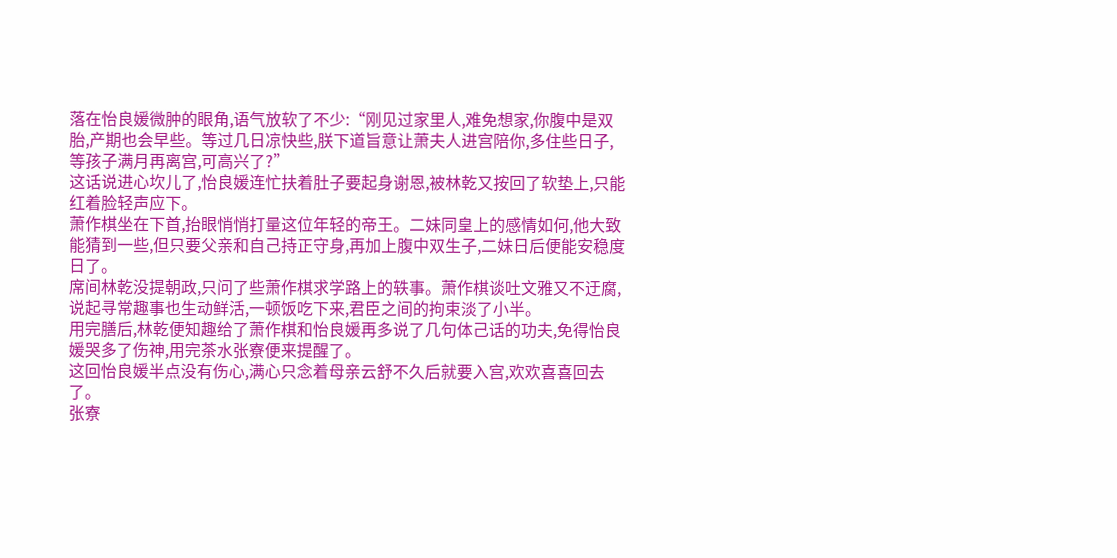落在怡良媛微肿的眼角,语气放软了不少:“刚见过家里人,难免想家,你腹中是双胎,产期也会早些。等过几日凉快些,朕下道旨意让萧夫人进宫陪你,多住些日子,等孩子满月再离宫,可高兴了?”
这话说进心坎儿了,怡良媛连忙扶着肚子要起身谢恩,被林乾又按回了软垫上,只能红着脸轻声应下。
萧作棋坐在下首,抬眼悄悄打量这位年轻的帝王。二妹同皇上的感情如何,他大致能猜到一些,但只要父亲和自己持正守身,再加上腹中双生子,二妹日后便能安稳度日了。
席间林乾没提朝政,只问了些萧作棋求学路上的轶事。萧作棋谈吐文雅又不迂腐,说起寻常趣事也生动鲜活,一顿饭吃下来,君臣之间的拘束淡了小半。
用完膳后,林乾便知趣给了萧作棋和怡良媛再多说了几句体己话的功夫,免得怡良媛哭多了伤神,用完茶水张寮便来提醒了。
这回怡良媛半点没有伤心,满心只念着母亲云舒不久后就要入宫,欢欢喜喜回去了。
张寮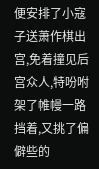便安排了小寇子送萧作棋出宫,免着撞见后宫众人,特吩咐架了帷幔一路挡着,又挑了偏僻些的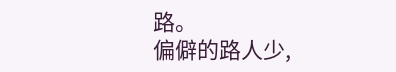路。
偏僻的路人少,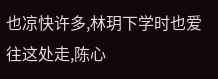也凉快许多,林玥下学时也爱往这处走,陈心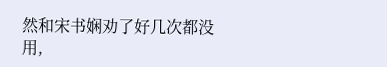然和宋书娴劝了好几次都没用,